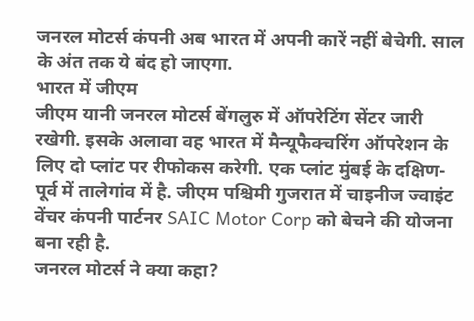जनरल मोटर्स कंपनी अब भारत में अपनी कारें नहीं बेचेगी. साल के अंत तक ये बंद हो जाएगा.
भारत में जीएम
जीएम यानी जनरल मोटर्स बेंगलुरु में ऑपरेटिंग सेंटर जारी रखेगी. इसके अलावा वह भारत में मैन्यूफैक्चरिंग ऑपरेशन के लिए दो प्लांट पर रीफोकस करेगी. एक प्लांट मुंबई के दक्षिण-पूर्व में तालेगांव में है. जीएम पश्चिमी गुजरात में चाइनीज ज्वाइंट वेंचर कंपनी पार्टनर SAIC Motor Corp को बेचने की योजना बना रही है.
जनरल मोटर्स ने क्या कहा?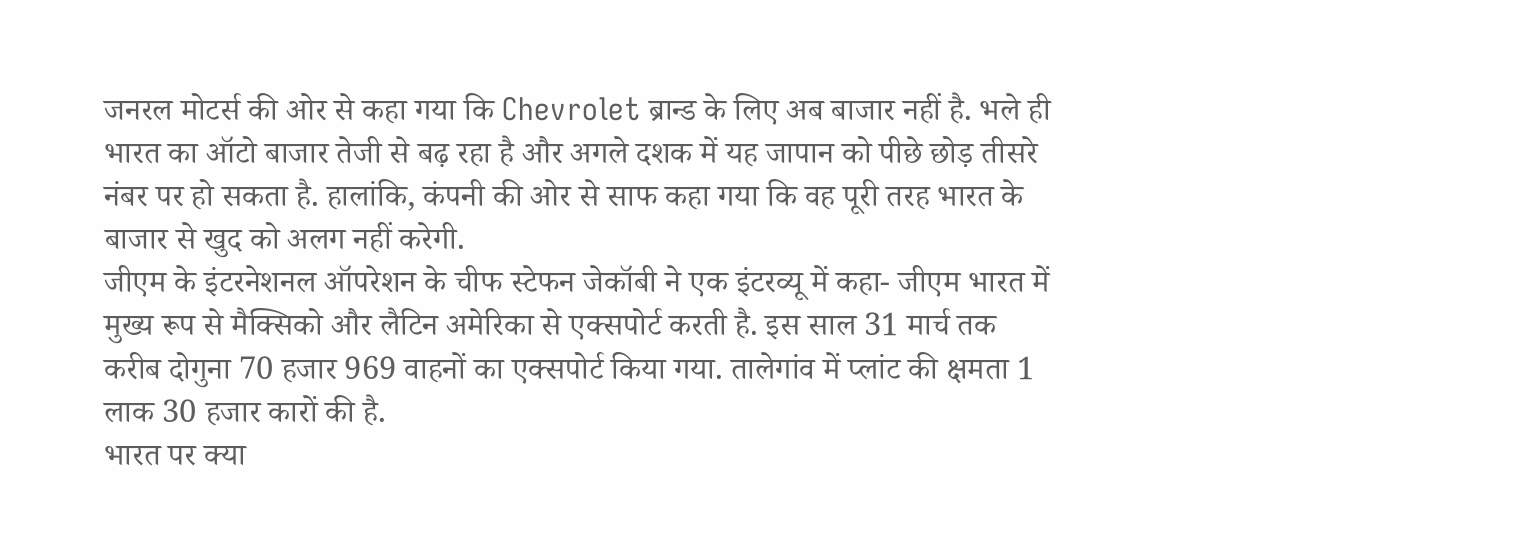जनरल मोटर्स की ओर से कहा गया कि Chevrolet ब्रान्ड के लिए अब बाजार नहीं है. भले ही भारत का ऑटो बाजार तेजी से बढ़ रहा है और अगले दशक में यह जापान को पीछे छोड़ तीसरे नंबर पर हो सकता है. हालांकि, कंपनी की ओर से साफ कहा गया कि वह पूरी तरह भारत के बाजार से खुद को अलग नहीं करेगी.
जीएम के इंटरनेशनल ऑपरेशन के चीफ स्टेफन जेकॉबी ने एक इंटरव्यू में कहा- जीएम भारत में मुख्य रूप से मैक्सिको और लैटिन अमेरिका से एक्सपोर्ट करती है. इस साल 31 मार्च तक करीब दोगुना 70 हजार 969 वाहनों का एक्सपोर्ट किया गया. तालेगांव में प्लांट की क्षमता 1 लाक 30 हजार कारों की है.
भारत पर क्या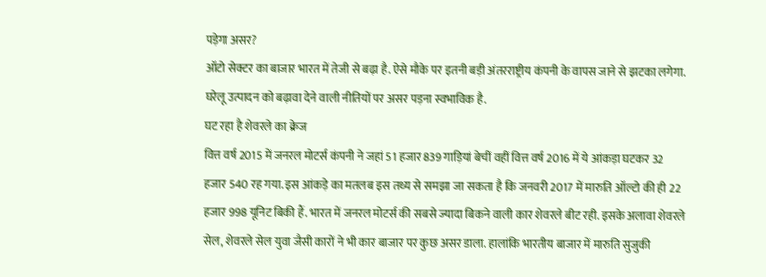पड़ेगा असर?
ऑटो सेक्टर का बाजार भारत में तेजी से बढ़ा है. ऐसे मौके पर इतनी बड़ी अंतरराष्ट्रीय कंपनी के वापस जाने से झटका लगेगा. घरेलू उत्पादन को बढ़ावा देने वाली नीतियों पर असर पड़ना स्वभाविक है.
घट रहा है शेवरले का क्रेज
वित्त वर्ष 2015 में जनरल मोटर्स कंपनी ने जहां 51 हजार 839 गाड़ियां बेचीं वहीं वित्त वर्ष 2016 में ये आंकड़ा घटकर 32 हजार 540 रह गया. इस आंकड़े का मतलब इस तथ्य से समझा जा सकता है कि जनवरी 2017 में मारुति ऑल्टो की ही 22 हजार 998 यूनिट बिकी हैं. भारत में जनरल मोटर्स की सबसे ज्यादा बिकने वाली कार शेवरले बीट रही. इसके अलावा शेवरले सेल, शेवरले सेल युवा जैसी कारों ने भी कार बाजार पर कुछ असर डाला. हालांकि भारतीय बाजार में मारुति सुजुकी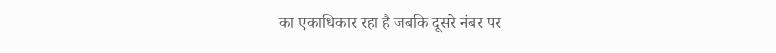का एकाधिकार रहा है जबकि दूसरे नंबर पर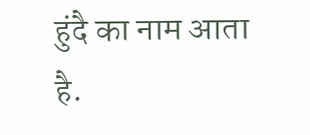हुंदै का नाम आता है.